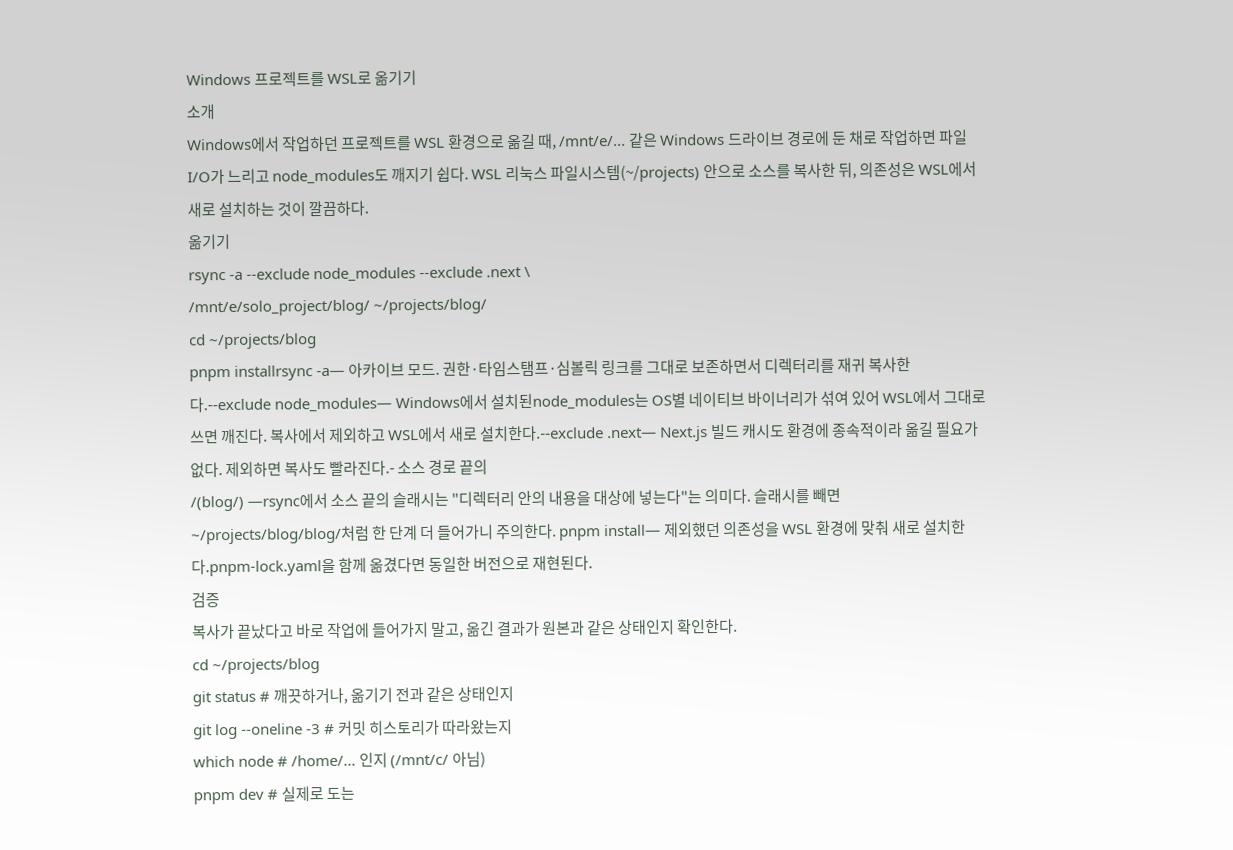Windows 프로젝트를 WSL로 옮기기
소개
Windows에서 작업하던 프로젝트를 WSL 환경으로 옮길 때, /mnt/e/... 같은 Windows 드라이브 경로에 둔 채로 작업하면 파일 I/O가 느리고 node_modules도 깨지기 쉽다. WSL 리눅스 파일시스템(~/projects) 안으로 소스를 복사한 뒤, 의존성은 WSL에서 새로 설치하는 것이 깔끔하다.
옮기기
rsync -a --exclude node_modules --exclude .next \
/mnt/e/solo_project/blog/ ~/projects/blog/
cd ~/projects/blog
pnpm installrsync -a— 아카이브 모드. 권한·타임스탬프·심볼릭 링크를 그대로 보존하면서 디렉터리를 재귀 복사한다.--exclude node_modules— Windows에서 설치된node_modules는 OS별 네이티브 바이너리가 섞여 있어 WSL에서 그대로 쓰면 깨진다. 복사에서 제외하고 WSL에서 새로 설치한다.--exclude .next— Next.js 빌드 캐시도 환경에 종속적이라 옮길 필요가 없다. 제외하면 복사도 빨라진다.- 소스 경로 끝의
/(blog/) —rsync에서 소스 끝의 슬래시는 "디렉터리 안의 내용을 대상에 넣는다"는 의미다. 슬래시를 빼면~/projects/blog/blog/처럼 한 단계 더 들어가니 주의한다. pnpm install— 제외했던 의존성을 WSL 환경에 맞춰 새로 설치한다.pnpm-lock.yaml을 함께 옮겼다면 동일한 버전으로 재현된다.
검증
복사가 끝났다고 바로 작업에 들어가지 말고, 옮긴 결과가 원본과 같은 상태인지 확인한다.
cd ~/projects/blog
git status # 깨끗하거나, 옮기기 전과 같은 상태인지
git log --oneline -3 # 커밋 히스토리가 따라왔는지
which node # /home/... 인지 (/mnt/c/ 아님)
pnpm dev # 실제로 도는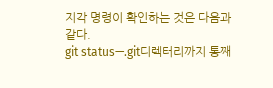지각 명령이 확인하는 것은 다음과 같다.
git status—.git디렉터리까지 통째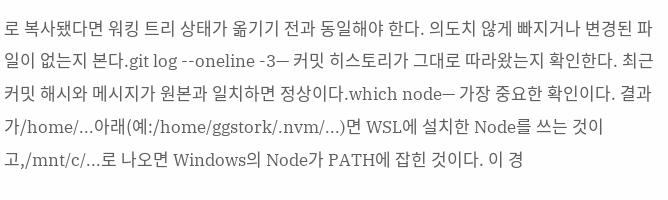로 복사됐다면 워킹 트리 상태가 옮기기 전과 동일해야 한다. 의도치 않게 빠지거나 변경된 파일이 없는지 본다.git log --oneline -3— 커밋 히스토리가 그대로 따라왔는지 확인한다. 최근 커밋 해시와 메시지가 원본과 일치하면 정상이다.which node— 가장 중요한 확인이다. 결과가/home/...아래(예:/home/ggstork/.nvm/...)면 WSL에 설치한 Node를 쓰는 것이고,/mnt/c/...로 나오면 Windows의 Node가 PATH에 잡힌 것이다. 이 경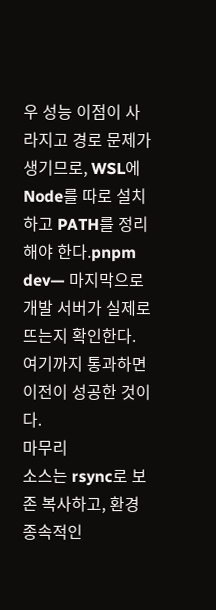우 성능 이점이 사라지고 경로 문제가 생기므로, WSL에 Node를 따로 설치하고 PATH를 정리해야 한다.pnpm dev— 마지막으로 개발 서버가 실제로 뜨는지 확인한다. 여기까지 통과하면 이전이 성공한 것이다.
마무리
소스는 rsync로 보존 복사하고, 환경 종속적인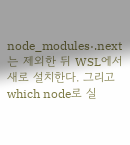node_modules·.next는 제외한 뒤 WSL에서 새로 설치한다. 그리고 which node로 실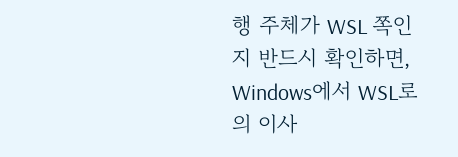행 주체가 WSL 쪽인지 반드시 확인하면, Windows에서 WSL로의 이사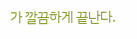가 깔끔하게 끝난다.